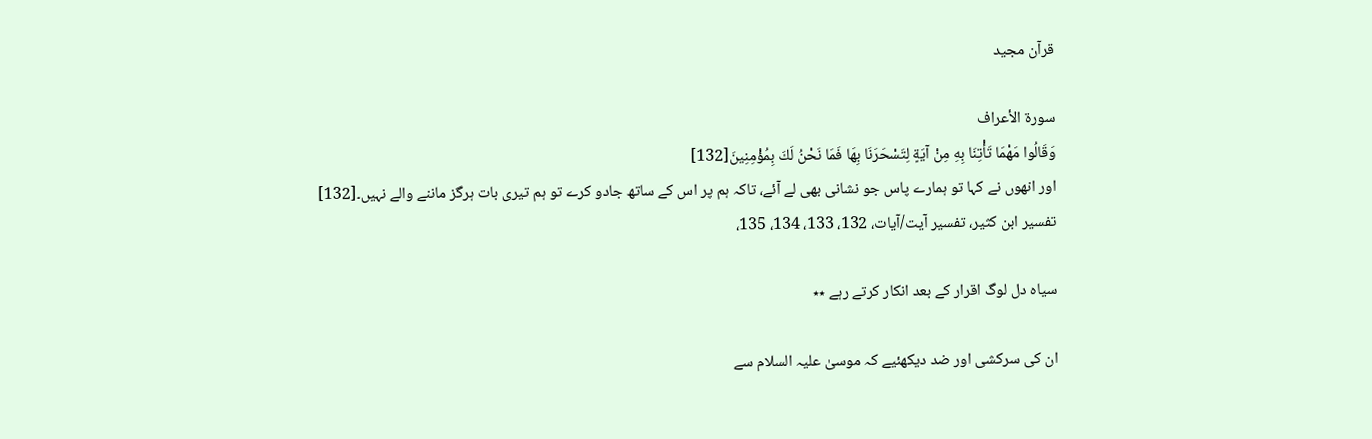قرآن مجيد

سورة الأعراف
وَقَالُوا مَهْمَا تَأْتِنَا بِهِ مِنْ آيَةٍ لِتَسْحَرَنَا بِهَا فَمَا نَحْنُ لَكَ بِمُؤْمِنِينَ[132]
اور انھوں نے کہا تو ہمارے پاس جو نشانی بھی لے آئے، تاکہ ہم پر اس کے ساتھ جادو کرے تو ہم تیری بات ہرگز ماننے والے نہیں۔[132]
تفسیر ابن کثیر، تفسیر آیت/آیات، 132، 133، 134، 135،

سیاہ دل لوگ اقرار کے بعد انکار کرتے رہے ٭٭

ان کی سرکشی اور ضد دیکھئیے کہ موسیٰ علیہ السلام سے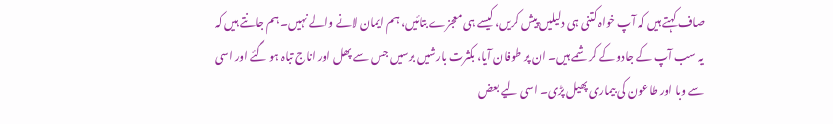صاف کہتے ہیں کہ آپ خواہ کتنی ہی دلیلیں پیش کریں، کیسے ہی معجزے بتائیں، ہم ایمان لانے والے نہیں۔ ہم جانتے ہیں کہ یہ سب آپ کے جادو کے کرشمے ہیں۔ ان پر طوفان آیا، بکثرت بارشیں برسیں جس سے پھل اور اناج تباہ ہو گئے اور اسی سے وبا اور طاعون کی بیماری پھیل پڑی۔ اسی لیے بعض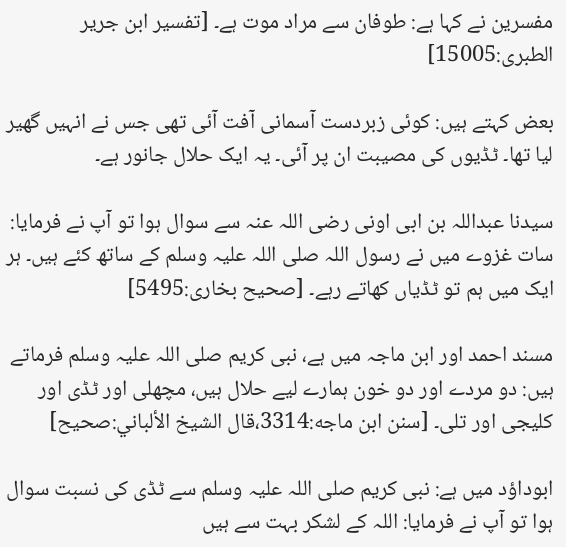مفسرین نے کہا ہے: طوفان سے مراد موت ہے۔ [تفسیر ابن جریر الطبری:15005]

بعض کہتے ہیں: کوئی زبردست آسمانی آفت آئی تھی جس نے انہیں گھیر لیا تھا۔ ٹڈیوں کی مصیبت ان پر آئی۔ یہ ایک حلال جانور ہے۔

سیدنا عبداللہ بن ابی اونی رضی اللہ عنہ سے سوال ہوا تو آپ نے فرمایا: سات غزوے میں نے رسول اللہ صلی اللہ علیہ وسلم کے ساتھ کئے ہیں۔ ہر ایک میں ہم تو ٹڈیاں کھاتے رہے۔ [صحیح بخاری:5495]

مسند احمد اور ابن ماجہ میں ہے، نبی کریم صلی اللہ علیہ وسلم فرماتے ہیں: دو مردے اور دو خون ہمارے لیے حلال ہیں، مچھلی اور ٹڈی اور کلیجی اور تلی۔ [سنن ابن ماجه:3314،قال الشيخ الألباني:صحیح]

ابوداؤد میں ہے: نبی کریم صلی اللہ علیہ وسلم سے ٹڈی کی نسبت سوال ہوا تو آپ نے فرمایا: اللہ کے لشکر بہت سے ہیں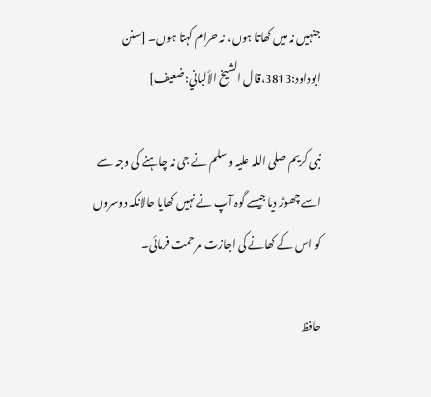جنہیں نہ میں کھاتا ہوں، نہ حرام کہتا ہوں۔ [سنن ابوداود:3813،قال الشيخ الألباني:ضعیف]

نبی کریم صلی اللہ علیہ وسلم نے جی نہ چاہنے کی وجہ سے اسے چھوڑ دیا جیسے گوہ آپ نے نہیں کھایا حالانکہ دوسروں کو اس کے کھانے کی اجازت مرحمت فرمائی۔

حافظ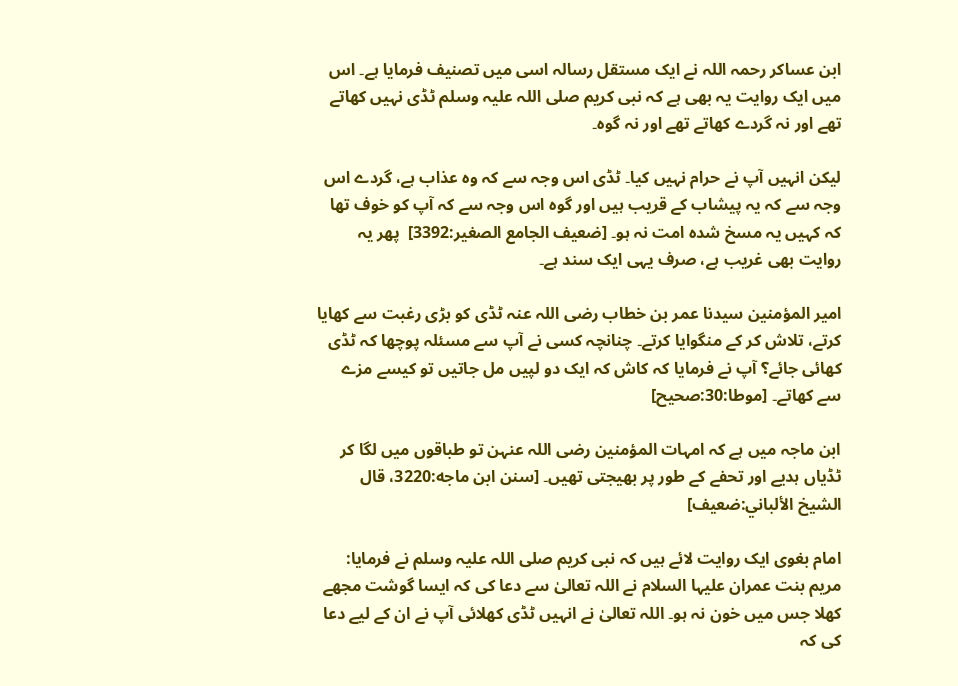ابن عساکر رحمہ اللہ نے ایک مستقل رسالہ اسی میں تصنیف فرمایا ہے۔ اس میں ایک روایت یہ بھی ہے کہ نبی کریم صلی اللہ علیہ وسلم ٹڈی نہیں کھاتے تھے اور نہ گردے کھاتے تھے اور نہ گوہ۔

لیکن انہیں آپ نے حرام نہیں کیا۔ ٹڈی اس وجہ سے کہ وہ عذاب ہے، گردے اس وجہ سے کہ یہ پیشاب کے قریب ہیں اور گوہ اس وجہ سے کہ آپ کو خوف تھا کہ کہیں یہ مسخ شدہ امت نہ ہو۔ [ضعیف الجامع الصغیر:3392]  پھر یہ روایت بھی غریب ہے، صرف یہی ایک سند ہے۔

امیر المؤمنین سیدنا عمر بن خطاب رضی اللہ عنہ ٹڈی کو بڑی رغبت سے کھایا کرتے، تلاش کر کے منگوایا کرتے۔ چنانچہ کسی نے آپ سے مسئلہ پوچھا کہ ٹڈی کھائی جائے؟ آپ نے فرمایا کہ کاش کہ ایک دو لپیں مل جاتیں تو کیسے مزے سے کھاتے۔ [موطا:30:صحیح]

ابن ماجہ میں ہے کہ امہات المؤمنین رضی اللہ عنہن تو طباقوں میں لگا کر ٹڈیاں ہدیے اور تحفے کے طور پر بھیجتی تھیں۔ [سنن ابن ماجه:3220، قال الشيخ الألباني:ضعیف]

امام بغوی ایک روایت لائے ہیں کہ نبی کریم صلی اللہ علیہ وسلم نے فرمایا: مریم بنت عمران علیہا السلام نے اللہ تعالیٰ سے دعا کی کہ ایسا گوشت مجھے کھلا جس میں خون نہ ہو۔ اللہ تعالیٰ نے انہیں ٹڈی کھلائی آپ نے ان کے لیے دعا کی کہ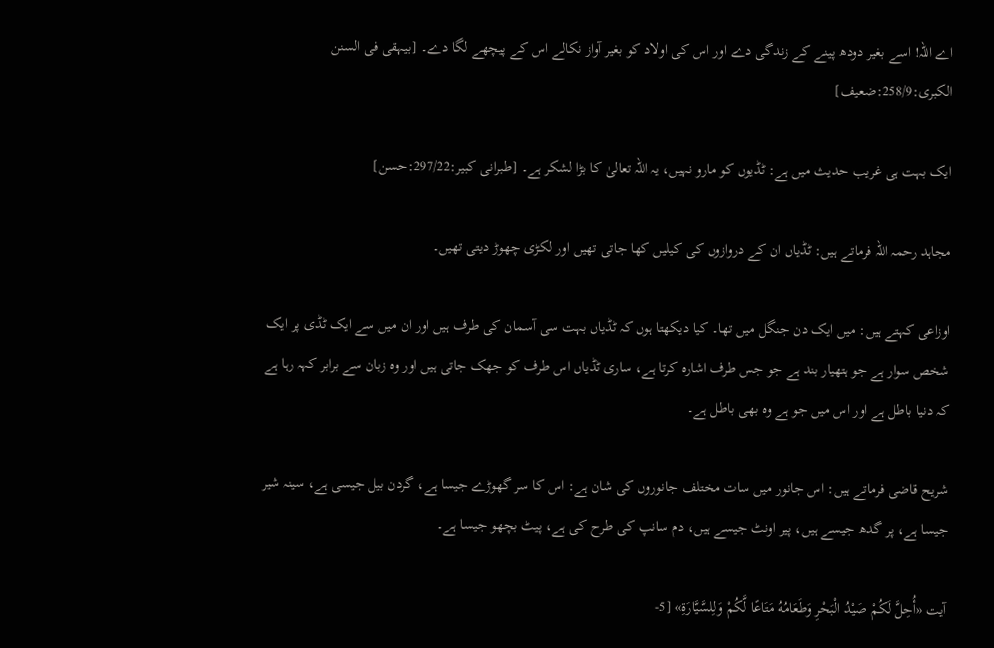اے اللہ! اسے بغیر دودھ پینے کے زندگی دے اور اس کی اولاد کو بغیر آواز نکالے اس کے پیچھے لگا دے۔ [بیہقی فی السنن الکبری:258/9:ضعیف]

ایک بہت ہی غریب حدیث میں ہے: ٹڈیوں کو مارو نہیں، یہ اللہ تعالیٰ کا بڑا لشکر ہے۔ [طبرانی کبیر:297/22:حسن]

مجاہد رحمہ اللہ فرماتے ہیں: ٹڈیاں ان کے دروازوں کی کیلیں کھا جاتی تھیں اور لکڑی چھوڑ دیتی تھیں۔

اوزاعی کہتے ہیں: میں ایک دن جنگل میں تھا۔ کیا دیکھتا ہوں کہ ٹڈیاں بہت سی آسمان کی طرف ہیں اور ان میں سے ایک ٹڈی پر ایک شخص سوار ہے جو ہتھیار بند ہے جو جس طرف اشارہ کرتا ہے، ساری ٹڈیاں اس طرف کو جھک جاتی ہیں اور وہ زبان سے برابر کہہ رہا ہے کہ دنیا باطل ہے اور اس میں جو ہے وہ بھی باطل ہے۔

شریح قاضی فرماتے ہیں: اس جانور میں سات مختلف جانوروں کی شان ہے: اس کا سر گھوڑے جیسا ہے، گردن بیل جیسی ہے، سینہ شیر جیسا ہے، پر گدھ جیسے ہیں، پیر اونٹ جیسے ہیں، دم سانپ کی طرح کی ہے، پیٹ بچھو جیسا ہے۔

آیت «أُحِلَّ لَكُمْ صَيْدُ الْبَحْرِ وَطَعَامُهُ مَتَاعًا لَّكُمْ وَلِلسَّيَّارَةِ» [5-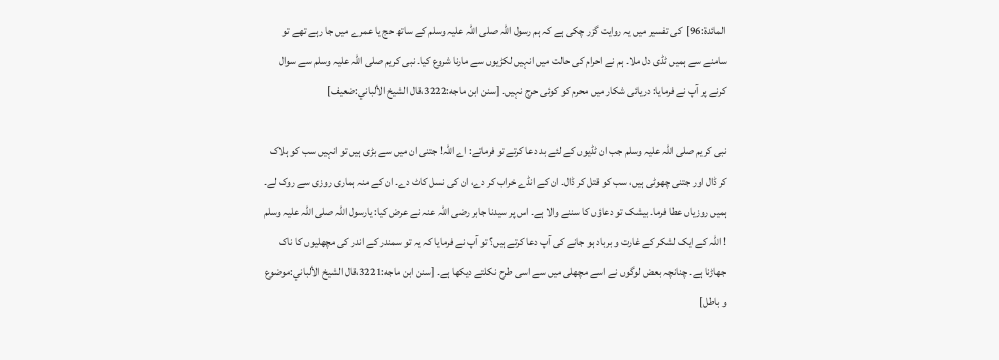المائدة:96]  کی تفسیر میں یہ روایت گزر چکی ہے کہ ہم رسول اللہ صلی اللہ علیہ وسلم کے ساتھ حج یا عمرے میں جا رہے تھے تو سامنے سے ہمیں ٹڈی دل ملا۔ ہم نے احرام کی حالت میں انہیں لکڑیوں سے مارنا شروع کیا۔ نبی کریم صلی اللہ علیہ وسلم سے سوال کرنے پر آپ نے فرمایا: دریائی شکار میں محرم کو کوئی حرج نہیں۔ [سنن ابن ماجه:3222،قال الشيخ الألباني:ضعیف]

نبی کریم صلی اللہ علیہ وسلم جب ان ٹڈیوں کے لئے بد دعا کرتے تو فرماتے: اے اللہ! جتنی ان میں سے بڑی ہیں تو انہیں سب کو ہلاک کر ڈال اور جتنی چھوٹی ہیں، سب کو قتل کر ڈال۔ ان کے انڈے خراب کر دے، ان کی نسل کاٹ دے۔ ان کے منہ ہماری روزی سے روک لے۔ ہمیں روزیاں عطا فرما۔ بیشک تو دعاؤں کا سننے والا ہے۔ اس پر سیدنا جابر رضی اللہ عنہ نے عرض کیا: یارسول اللہ صلی اللہ علیہ وسلم ! اللہ کے ایک لشکر کے غارت و برباد ہو جانے کی آپ دعا کرتے ہیں؟ تو آپ نے فرمایا کہ یہ تو سمندر کے اندر کی مچھلیوں کا ناک جھاڑنا ہے۔ چنانچہ بعض لوگوں نے اسے مچھلی میں سے اسی طرح نکلتے دیکھا ہے۔ [سنن ابن ماجه:3221،قال الشيخ الألباني:موضوع و باطل]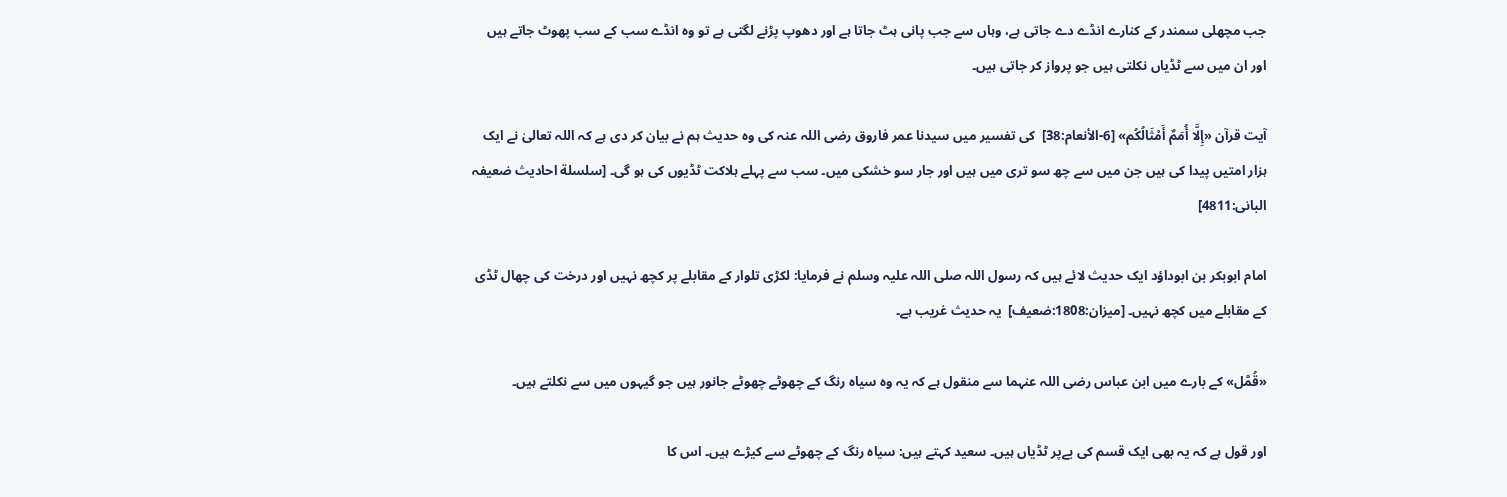جب مچھلی سمندر کے کنارے انڈے دے جاتی ہے، وہاں سے جب پانی ہٹ جاتا ہے اور دھوپ پڑنے لگتی ہے تو وہ انڈے سب کے سب پھوٹ جاتے ہیں اور ان میں سے ٹڈیاں نکلتی ہیں جو پرواز کر جاتی ہیں۔

آیت قرآن «إِلَّا أُمَمٌ أَمْثَالُكُم» [6-الأنعام:38]  کی تفسیر میں سیدنا عمر فاروق رضی اللہ عنہ کی وہ حدیث ہم نے بیان کر دی ہے کہ اللہ تعالیٰ نے ایک ہزار امتیں پیدا کی ہیں جن میں سے چھ سو تری میں ہیں اور جار سو خشکی میں۔ سب سے پہلے ہلاکت ٹڈیوں کی ہو گی۔ [سلسلة احادیث ضعیفہ البانی:4811]

امام ابوبکر بن ابوداؤد ایک حدیث لائے ہیں کہ رسول اللہ صلی اللہ علیہ وسلم نے فرمایا: لکڑی تلوار کے مقابلے پر کچھ نہیں اور درخت کی چھال ٹڈی کے مقابلے میں کچھ نہیں۔ [میزان:1808:ضعیف]  یہ حدیث غریب ہے۔

«قُمَّل» کے بارے میں ابن عباس رضی اللہ عنہما سے منقول ہے کہ یہ وہ سیاہ رنگ کے چھوٹے چھوٹے جانور ہیں جو گیہوں میں سے نکلتے ہیں۔

اور قول ہے کہ یہ بھی ایک قسم کی بےپر ٹڈیاں ہیں۔ سعید کہتے ہیں: سیاہ رنگ کے چھوٹے سے کیڑے ہیں۔ اس کا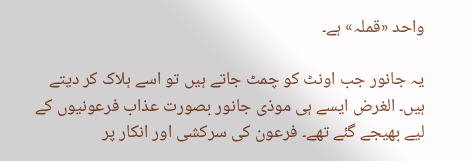واحد «قملہ» ہے۔

یہ جانور جب اونٹ کو چمٹ جاتے ہیں تو اسے ہلاک کر دیتے ہیں۔ الغرض ایسے ہی موذی جانور بصورت عذاب فرعونیوں کے لیے بھیجے گئے تھے۔ فرعون کی سرکشی اور انکار پر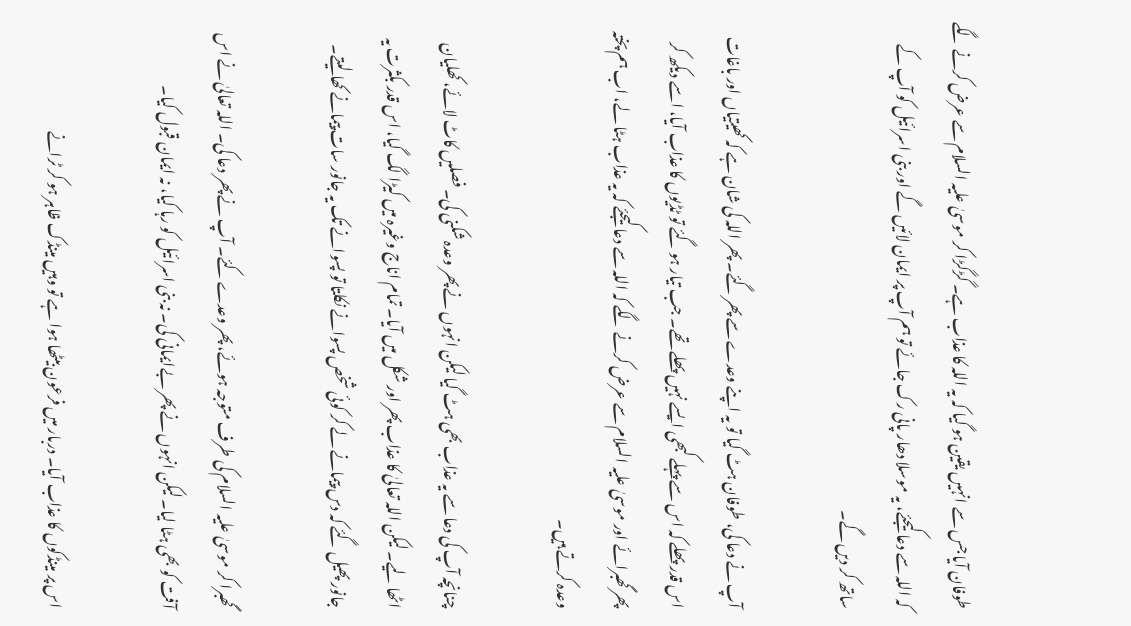طوفان آیا جس سے انہیں یقین ہو گیا کہ یہ اللہ کا عذاب ہے۔ گڑگڑا کر موسیٰ علیہ السلام سے عرض کرنے لگے کہ اللہ سے دعا کیجئے، یہ موسلا دھار پانی رک جائے تو ہم آپ پر ایمان لائیں گے اور بنی اسرائیل کو آپ کے ساتھ کر دیں گے۔

آپ نے دعا کی، طوفان ہٹ گیا تو یہ اپنے وعدے سے پھر گئے۔ پھر اللہ کی شان ہے کہ کھیتیاں اور باغات اس قدر پھلے کہ اس سے پہلے کبھی ایسے نہیں پھلے تھے۔ جب تیار ہو گئے تو ٹڈیوں کا عذاب آیا، اسے دیکھ کر پھر گھبرائے اور موسیٰ علیہ السلام سے عرض کرنے لگے کہ اللہ سے دعا کیجئے کہ یہ عذاب ہٹا لے، اب ہم پختہ وعدہ کرتے ہیں۔

چنانچہ آپ کی دعا سے یہ عذاب بھی ہٹ گیا لیکن انہوں نے پھر وعدہ شکنی کی۔ فصلیں کاٹ لائے، کھلیان اٹھا لیے۔ لیکن اللہ تعالیٰ کا عذاب پھر اور شکل میں آیا۔ تمام اناج وغیرہ میں کیڑا لگ گیا، اس قدر بکثرت یہ جانور پھیل گئے کہ دس پیمانے لے کر کوئی شخص پسوانے نکلتا تو پسوانے تک یہ جانور سات پیمانے کھا لیتے۔

گھبرا کر موسیٰ علیہ السلام کی طرف متوجہ ہوئے، پھر وعدے کئے۔ آپ نے پھر دعا کی۔ اللہ تعالیٰ نے اس آفت کو بھی ہٹا لیا۔ لیکن انہوں نے پھر بےایمانی کی۔ نہ بنی اسرائیل کو رہا کیا، نہ ایمان قبول کیا۔

اس پر مینڈکوں کا عذاب آیا۔ دربار میں فرعون بیٹھا ہوا ہے تو وہیں مینڈک ظاہر ہو کر ٹرانے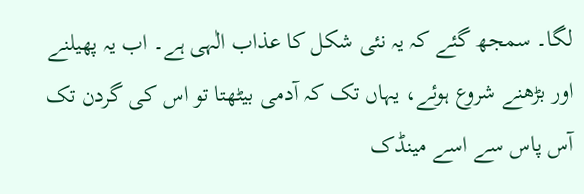لگا۔ سمجھ گئے کہ یہ نئی شکل کا عذاب الٰہی ہے۔ اب یہ پھیلنے اور بڑھنے شروع ہوئے، یہاں تک کہ آدمی بیٹھتا تو اس کی گردن تک آس پاس سے اسے مینڈک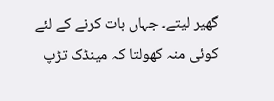گھیر لیتے۔ جہاں بات کرنے کے لئے کوئی منہ کھولتا کہ مینڈک تڑپ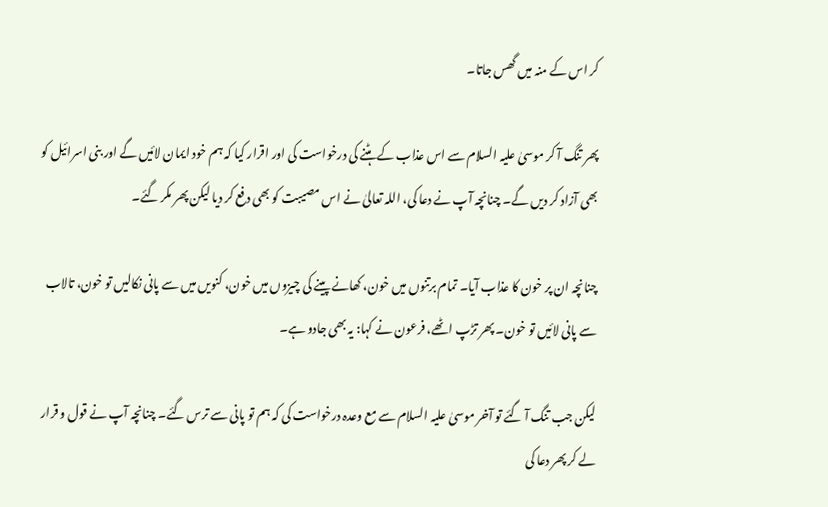کر اس کے منہ میں گھس جاتا۔

پھر تنگ آ کر موسیٰ علیہ السلام سے اس عذاب کے ہٹنے کی درخواست کی اور اقرار کیا کہ ہم خود ایمان لائیں گے اور بنی اسرائیل کو بھی آزاد کر دیں گے۔ چنانچہ آپ نے دعا کی، اللہ تعالیٰ نے اس مصیبت کو بھی دفع کر دیا لیکن پھر مکر گئے۔

چنانچہ ان پر خون کا عذاب آیا۔ تمام برتنوں میں خون، کھانے پینے کی چیزوں میں خون، کنویں میں سے پانی نکالیں تو خون، تالاب سے پانی لائیں تو خون۔ پھر تڑپ اٹھے، فرعون نے کہا: یہ بھی جادو ہے۔

لیکن جب تنگ آ گئے تو آخر موسیٰ علیہ السلام سے مع وعدہ درخواست کی کہ ہم تو پانی سے ترس گئے۔ چنانچہ آپ نے قول و قرار لے کر پھر دعا کی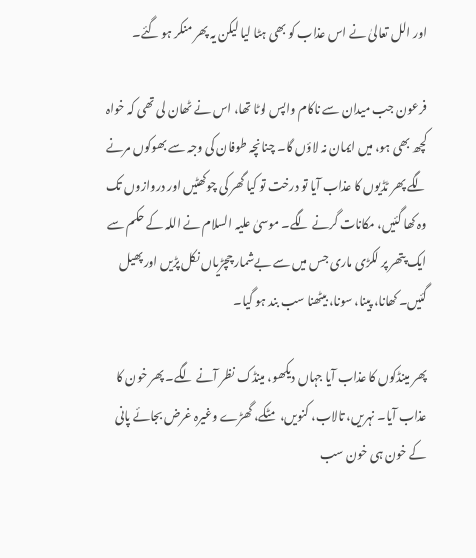اور الل تعالیٰ نے اس عذاب کو بھی ہٹا لیا لیکن یہ پھر منکر ہو گئے۔

فرعون جب میدان سے ناکام واپس لوٹا تھا، اس نے ٹھان لی تھی کہ خواہ کچھ بھی ہو، میں ایمان نہ لاؤں گا۔ چنانچہ طوفان کی وجہ سے بھوکوں مرنے لگے پھر ٹڈیوں کا عذاب آیا تو درخت تو کیا گھر کی چوکھٹیں اور دروازوں تک وہ کھا گئیں، مکانات گرنے لگے۔ موسیٰ علیہ السلام نے اللہ کے حکم سے ایک پتھر پر لکڑی ماری جس میں سے بےشمار چچڑیاں نکل پڑیں اور پھیل گئیں۔ کھانا، پینا، سونا، بیٹھنا سب بند ہو گیا۔

پھر مینڈکوں کا عذاب آیا جہاں دیکھو، مینڈک نظر آنے لگے۔ پھر خون کا عذاب آیا۔ نہریں، تالاب، کنویں، مٹکے، گھڑے وغیرہ غرض بجائے پانی کے خون ہی خون سب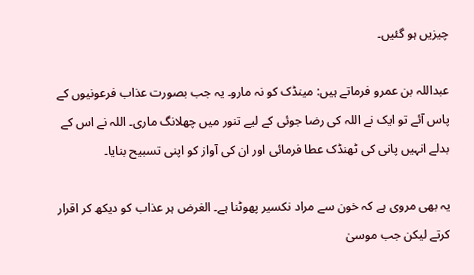چیزیں ہو گئیں۔

عبداللہ بن عمرو فرماتے ہیں: مینڈک کو نہ مارو۔ یہ جب بصورت عذاب فرعونیوں کے پاس آئے تو ایک نے اللہ کی رضا جوئی کے لیے تنور میں چھلانگ ماری۔ اللہ نے اس کے بدلے انہیں پانی کی ٹھنڈک عطا فرمائی اور ان کی آواز کو اپنی تسبیح بنایا۔

یہ بھی مروی ہے کہ خون سے مراد نکسیر پھوٹنا ہے۔ الغرض ہر عذاب کو دیکھ کر اقرار کرتے لیکن جب موسیٰ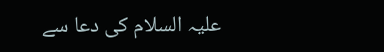علیہ السلام کی دعا سے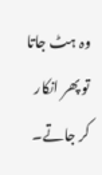وہ ہٹ جاتا تو پھر انکار کر جاتے۔